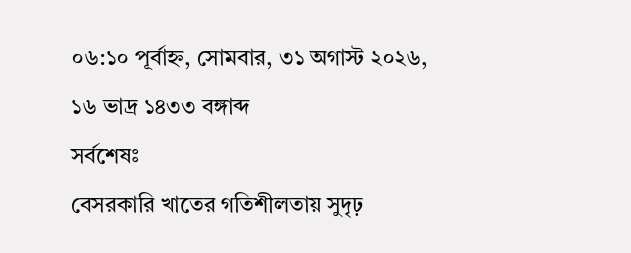০৬:১০ পূর্বাহ্ন, সোমবার, ৩১ অগাস্ট ২০২৬, ১৬ ভাদ্র ১৪৩৩ বঙ্গাব্দ
সর্বশেষঃ
বেসরকারি খাতের গতিশীলতায় সুদৃঢ়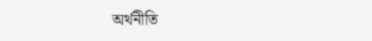অর্থনীতি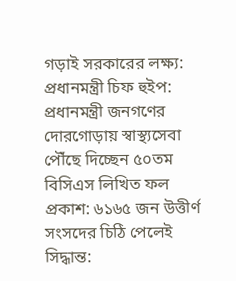গড়াই সরকারের লক্ষ্য: প্রধানমন্ত্রী চিফ হুইপ: প্রধানমন্ত্রী জনগণের দোরগোড়ায় স্বাস্থ্যসেবা পৌঁছে দিচ্ছেন ৫০তম বিসিএস লিখিত ফল প্রকাশ: ৬১৬৫ জন উত্তীর্ণ সংসদের চিঠি পেলেই সিদ্ধান্ত: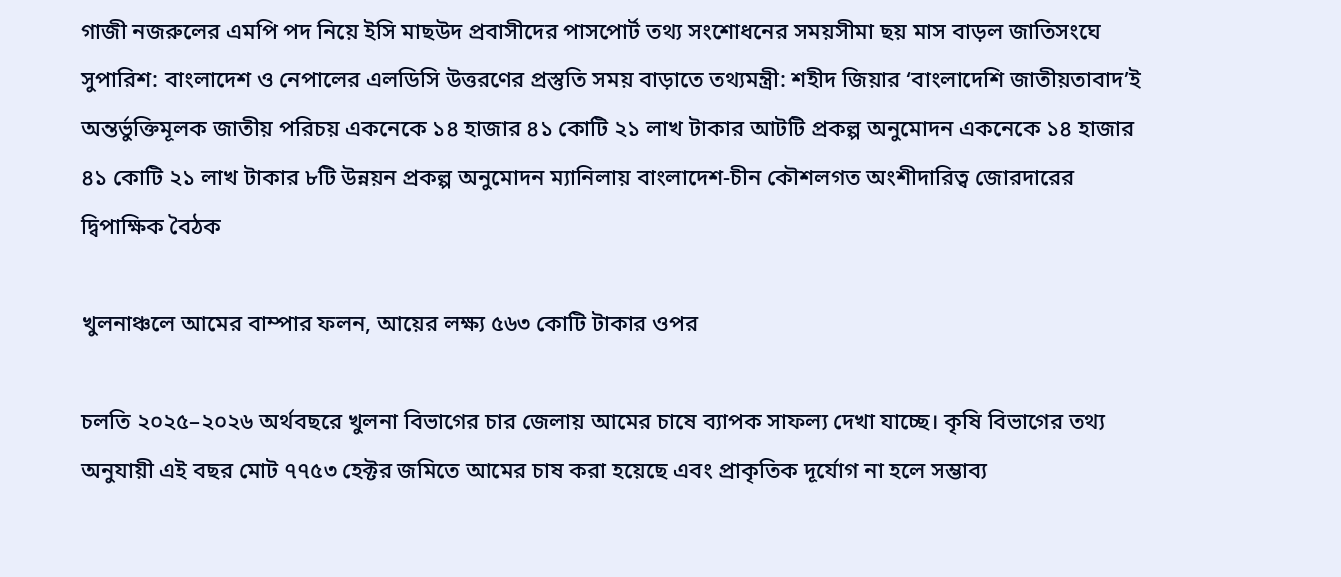গাজী নজরুলের এমপি পদ নিয়ে ইসি মাছউদ প্রবাসীদের পাসপোর্ট তথ্য সংশোধনের সময়সীমা ছয় মাস বাড়ল জাতিসংঘে সুপারিশ: বাংলাদেশ ও নেপালের এলডিসি উত্তরণের প্রস্তুতি সময় বাড়াতে তথ্যমন্ত্রী: শহীদ জিয়ার ‘বাংলাদেশি জাতীয়তাবাদ’ই অন্তর্ভুক্তিমূলক জাতীয় পরিচয় একনেকে ১৪ হাজার ৪১ কোটি ২১ লাখ টাকার আটটি প্রকল্প অনুমোদন একনেকে ১৪ হাজার ৪১ কোটি ২১ লাখ টাকার ৮টি উন্নয়ন প্রকল্প অনুমোদন ম্যানিলায় বাংলাদেশ-চীন কৌশলগত অংশীদারিত্ব জোরদারের দ্বিপাক্ষিক বৈঠক

খুলনাঞ্চলে আমের বাম্পার ফলন, আয়ের লক্ষ্য ৫৬৩ কোটি টাকার ওপর

চলতি ২০২৫–২০২৬ অর্থবছরে খুলনা বিভাগের চার জেলায় আমের চাষে ব্যাপক সাফল্য দেখা যাচ্ছে। কৃষি বিভাগের তথ্য অনুযায়ী এই বছর মোট ৭৭৫৩ হেক্টর জমিতে আমের চাষ করা হয়েছে এবং প্রাকৃতিক দূর্যোগ না হলে সম্ভাব্য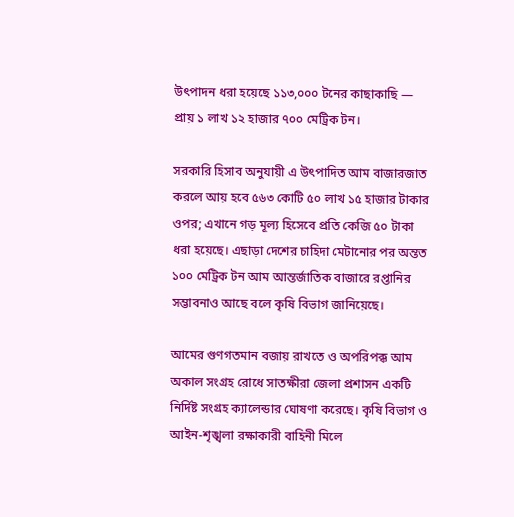উৎপাদন ধরা হয়েছে ১১৩,০০০ টনের কাছাকাছি — প্রায় ১ লাখ ১২ হাজার ৭০০ মেট্রিক টন।

সরকারি হিসাব অনুযায়ী এ উৎপাদিত আম বাজারজাত করলে আয় হবে ৫৬৩ কোটি ৫০ লাখ ১৫ হাজার টাকার ওপর; এখানে গড় মূল্য হিসেবে প্রতি কেজি ৫০ টাকা ধরা হয়েছে। এছাড়া দেশের চাহিদা মেটানোর পর অন্তত ১০০ মেট্রিক টন আম আন্তর্জাতিক বাজারে রপ্তানির সম্ভাবনাও আছে বলে কৃষি বিভাগ জানিয়েছে।

আমের গুণগতমান বজায় রাখতে ও অপরিপক্ক আম অকাল সংগ্রহ রোধে সাতক্ষীরা জেলা প্রশাসন একটি নির্দিষ্ট সংগ্রহ ক্যালেন্ডার ঘোষণা করেছে। কৃষি বিভাগ ও আইন-শৃঙ্খলা রক্ষাকারী বাহিনী মিলে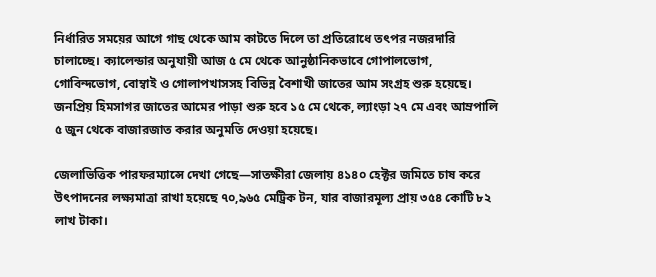নির্ধারিত সময়ের আগে গাছ থেকে আম কাটতে দিলে তা প্রতিরোধে তৎপর নজরদারি চালাচ্ছে। ক্যালেন্ডার অনুযায়ী আজ ৫ মে থেকে আনুষ্ঠানিকভাবে গোপালভোগ, গোবিন্দভোগ, বোম্বাই ও গোলাপখাসসহ বিভিন্ন বৈশাখী জাতের আম সংগ্রহ শুরু হয়েছে। জনপ্রিয় হিমসাগর জাতের আমের পাড়া শুরু হবে ১৫ মে থেকে, ল্যাংড়া ২৭ মে এবং আম্রপালি ৫ জুন থেকে বাজারজাত করার অনুমতি দেওয়া হয়েছে।

জেলাভিত্তিক পারফরম্যান্সে দেখা গেছে—সাতক্ষীরা জেলায় ৪১৪০ হেক্টর জমিতে চাষ করে উৎপাদনের লক্ষ্যমাত্রা রাখা হয়েছে ৭০,৯৬৫ মেট্রিক টন, যার বাজারমূল্য প্রায় ৩৫৪ কোটি ৮২ লাখ টাকা।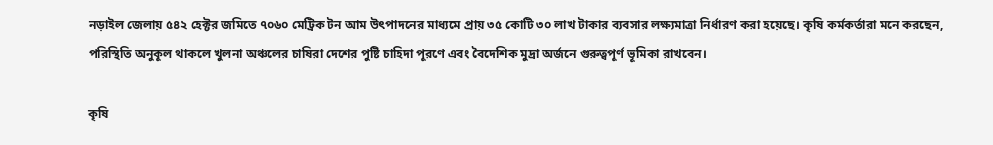নড়াইল জেলায় ৫৪২ হেক্টর জমিতে ৭০৬০ মেট্রিক টন আম উৎপাদনের মাধ্যমে প্রায় ৩৫ কোটি ৩০ লাখ টাকার ব্যবসার লক্ষ্যমাত্রা নির্ধারণ করা হয়েছে। কৃষি কর্মকর্তারা মনে করছেন, পরিস্থিতি অনুকূল থাকলে খুলনা অঞ্চলের চাষিরা দেশের পুষ্টি চাহিদা পূরণে এবং বৈদেশিক মুদ্রা অর্জনে গুরুত্বপূর্ণ ভূমিকা রাখবেন।

কৃষি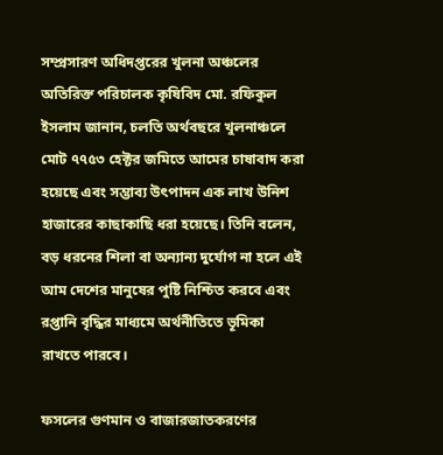সম্প্রসারণ অধিদপ্তরের খুলনা অঞ্চলের অতিরিক্ত পরিচালক কৃষিবিদ মো. রফিকুল ইসলাম জানান, চলতি অর্থবছরে খুলনাঞ্চলে মোট ৭৭৫৩ হেক্টর জমিতে আমের চাষাবাদ করা হয়েছে এবং সম্ভাব্য উৎপাদন এক লাখ উনিশ হাজারের কাছাকাছি ধরা হয়েছে। তিনি বলেন, বড় ধরনের শিলা বা অন্যান্য দুর্যোগ না হলে এই আম দেশের মানুষের পুষ্টি নিশ্চিত করবে এবং রপ্তানি বৃদ্ধির মাধ্যমে অর্থনীতিতে ভূমিকা রাখতে পারবে।

ফসলের গুণমান ও বাজারজাতকরণের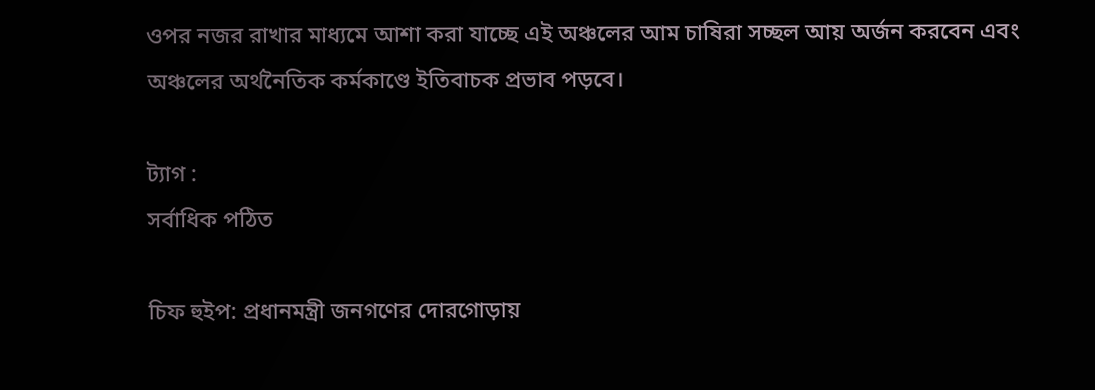ওপর নজর রাখার মাধ্যমে আশা করা যাচ্ছে এই অঞ্চলের আম চাষিরা সচ্ছল আয় অর্জন করবেন এবং অঞ্চলের অর্থনৈতিক কর্মকাণ্ডে ইতিবাচক প্রভাব পড়বে।

ট্যাগ :
সর্বাধিক পঠিত

চিফ হুইপ: প্রধানমন্ত্রী জনগণের দোরগোড়ায়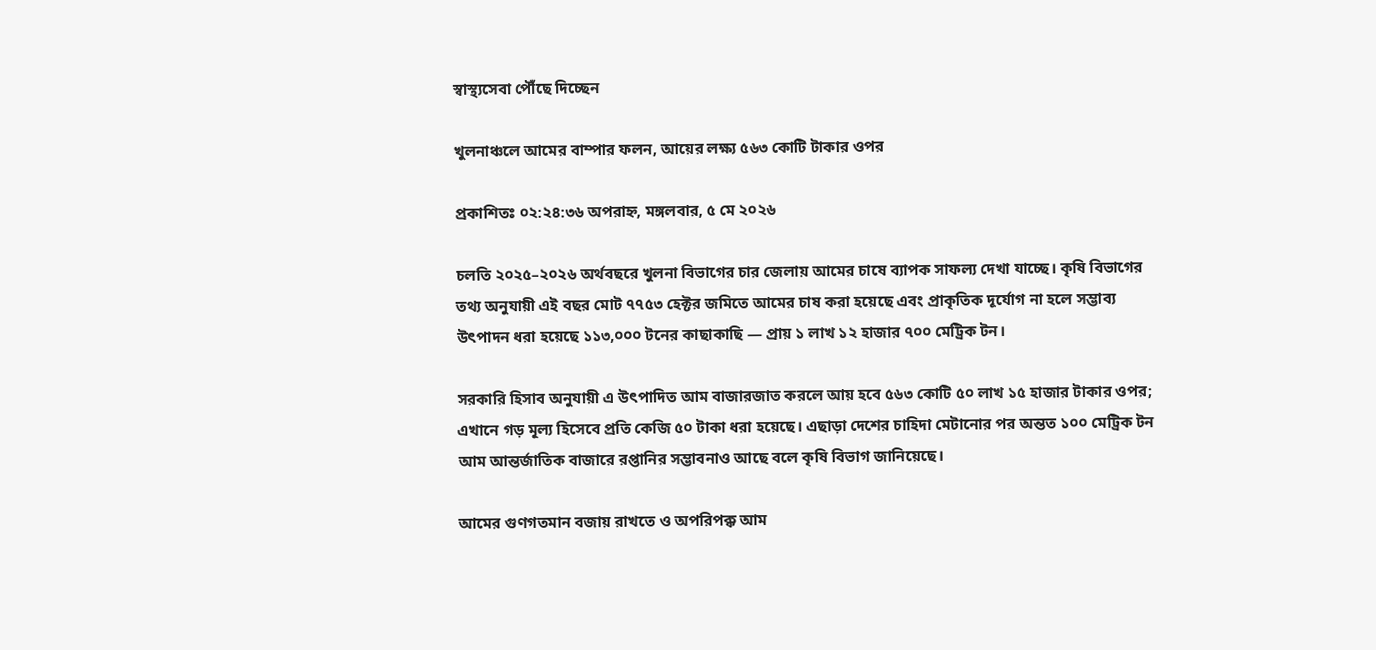স্বাস্থ্যসেবা পৌঁছে দিচ্ছেন

খুলনাঞ্চলে আমের বাম্পার ফলন, আয়ের লক্ষ্য ৫৬৩ কোটি টাকার ওপর

প্রকাশিতঃ ০২:২৪:৩৬ অপরাহ্ন, মঙ্গলবার, ৫ মে ২০২৬

চলতি ২০২৫–২০২৬ অর্থবছরে খুলনা বিভাগের চার জেলায় আমের চাষে ব্যাপক সাফল্য দেখা যাচ্ছে। কৃষি বিভাগের তথ্য অনুযায়ী এই বছর মোট ৭৭৫৩ হেক্টর জমিতে আমের চাষ করা হয়েছে এবং প্রাকৃতিক দূর্যোগ না হলে সম্ভাব্য উৎপাদন ধরা হয়েছে ১১৩,০০০ টনের কাছাকাছি — প্রায় ১ লাখ ১২ হাজার ৭০০ মেট্রিক টন।

সরকারি হিসাব অনুযায়ী এ উৎপাদিত আম বাজারজাত করলে আয় হবে ৫৬৩ কোটি ৫০ লাখ ১৫ হাজার টাকার ওপর; এখানে গড় মূল্য হিসেবে প্রতি কেজি ৫০ টাকা ধরা হয়েছে। এছাড়া দেশের চাহিদা মেটানোর পর অন্তত ১০০ মেট্রিক টন আম আন্তর্জাতিক বাজারে রপ্তানির সম্ভাবনাও আছে বলে কৃষি বিভাগ জানিয়েছে।

আমের গুণগতমান বজায় রাখতে ও অপরিপক্ক আম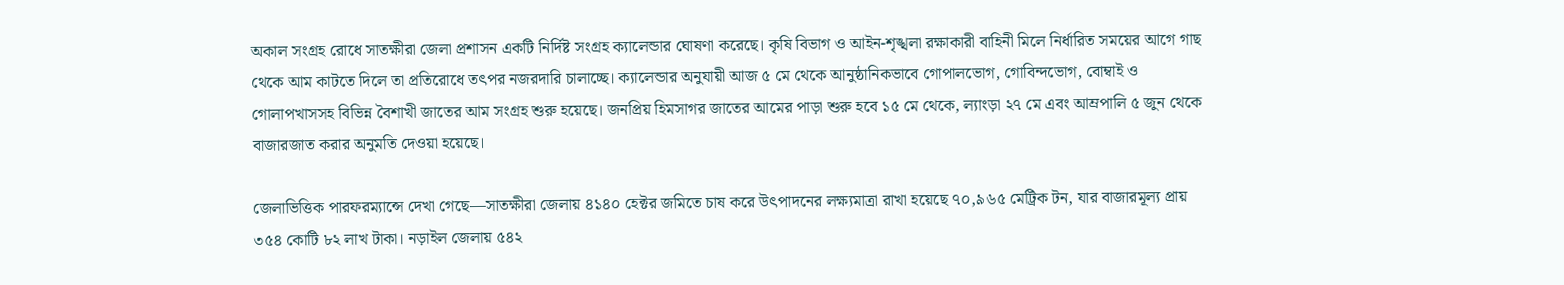অকাল সংগ্রহ রোধে সাতক্ষীরা জেলা প্রশাসন একটি নির্দিষ্ট সংগ্রহ ক্যালেন্ডার ঘোষণা করেছে। কৃষি বিভাগ ও আইন-শৃঙ্খলা রক্ষাকারী বাহিনী মিলে নির্ধারিত সময়ের আগে গাছ থেকে আম কাটতে দিলে তা প্রতিরোধে তৎপর নজরদারি চালাচ্ছে। ক্যালেন্ডার অনুযায়ী আজ ৫ মে থেকে আনুষ্ঠানিকভাবে গোপালভোগ, গোবিন্দভোগ, বোম্বাই ও গোলাপখাসসহ বিভিন্ন বৈশাখী জাতের আম সংগ্রহ শুরু হয়েছে। জনপ্রিয় হিমসাগর জাতের আমের পাড়া শুরু হবে ১৫ মে থেকে, ল্যাংড়া ২৭ মে এবং আম্রপালি ৫ জুন থেকে বাজারজাত করার অনুমতি দেওয়া হয়েছে।

জেলাভিত্তিক পারফরম্যান্সে দেখা গেছে—সাতক্ষীরা জেলায় ৪১৪০ হেক্টর জমিতে চাষ করে উৎপাদনের লক্ষ্যমাত্রা রাখা হয়েছে ৭০,৯৬৫ মেট্রিক টন, যার বাজারমূল্য প্রায় ৩৫৪ কোটি ৮২ লাখ টাকা। নড়াইল জেলায় ৫৪২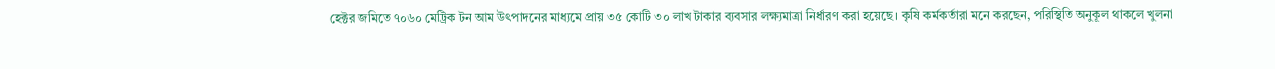হেক্টর জমিতে ৭০৬০ মেট্রিক টন আম উৎপাদনের মাধ্যমে প্রায় ৩৫ কোটি ৩০ লাখ টাকার ব্যবসার লক্ষ্যমাত্রা নির্ধারণ করা হয়েছে। কৃষি কর্মকর্তারা মনে করছেন, পরিস্থিতি অনুকূল থাকলে খুলনা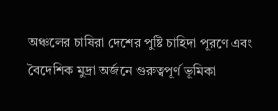অঞ্চলের চাষিরা দেশের পুষ্টি চাহিদা পূরণে এবং বৈদেশিক মুদ্রা অর্জনে গুরুত্বপূর্ণ ভূমিকা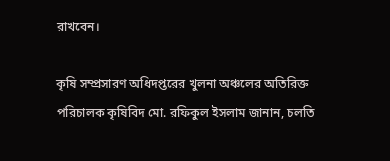রাখবেন।

কৃষি সম্প্রসারণ অধিদপ্তরের খুলনা অঞ্চলের অতিরিক্ত পরিচালক কৃষিবিদ মো. রফিকুল ইসলাম জানান, চলতি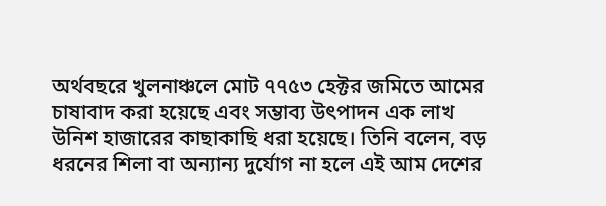অর্থবছরে খুলনাঞ্চলে মোট ৭৭৫৩ হেক্টর জমিতে আমের চাষাবাদ করা হয়েছে এবং সম্ভাব্য উৎপাদন এক লাখ উনিশ হাজারের কাছাকাছি ধরা হয়েছে। তিনি বলেন, বড় ধরনের শিলা বা অন্যান্য দুর্যোগ না হলে এই আম দেশের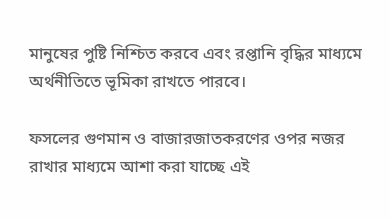মানুষের পুষ্টি নিশ্চিত করবে এবং রপ্তানি বৃদ্ধির মাধ্যমে অর্থনীতিতে ভূমিকা রাখতে পারবে।

ফসলের গুণমান ও বাজারজাতকরণের ওপর নজর রাখার মাধ্যমে আশা করা যাচ্ছে এই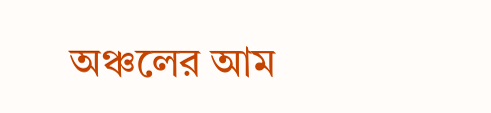অঞ্চলের আম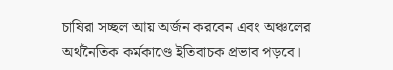চাষিরা সচ্ছল আয় অর্জন করবেন এবং অঞ্চলের অর্থনৈতিক কর্মকাণ্ডে ইতিবাচক প্রভাব পড়বে।